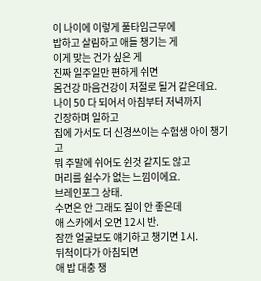이 나이에 이렇게 풀타임근무에
밥하고 살림하고 애들 챙기는 게
이게 맞는 건가 싶은 게
진짜 일주일만 편하게 쉬면
몸건강 마음건강이 저절로 될거 같은데요.
나이 50 다 되어서 아침부터 저녁까지
긴장하며 일하고
집에 가서도 더 신경쓰이는 수험생 아이 챙기고
뭐 주말에 쉬어도 쉰것 같지도 않고
머리를 쉴수가 없는 느낌이에요.
브레인포그 상태.
수면은 안 그래도 질이 안 좋은데
애 스카에서 오면 12시 반.
잠깐 얼굴보도 얘기하고 챙기면 1시.
뒤척이다가 아침되면
애 밥 대충 챙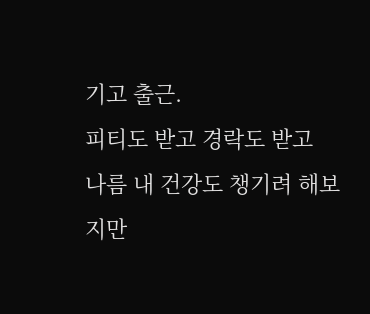기고 출근.
피티도 받고 경락도 받고
나름 내 건강도 챙기려 해보지만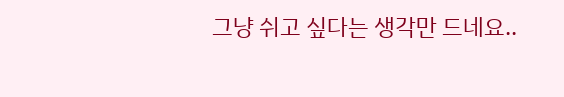그냥 쉬고 싶다는 생각만 드네요..